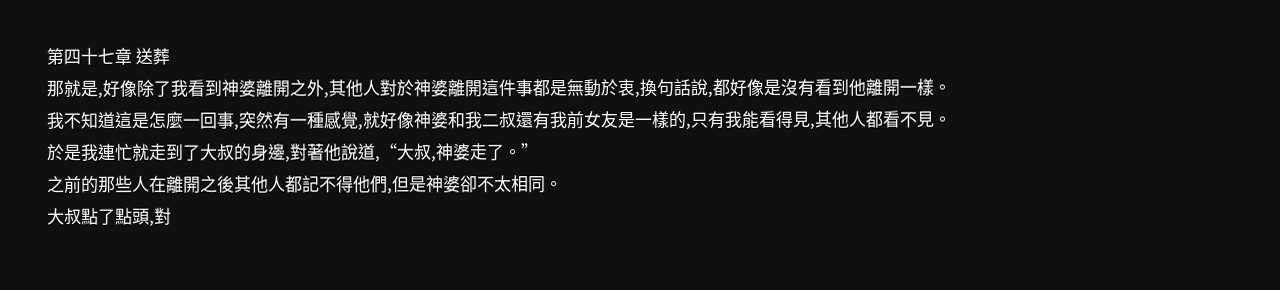第四十七章 送葬
那就是,好像除了我看到神婆離開之外,其他人對於神婆離開這件事都是無動於衷,換句話說,都好像是沒有看到他離開一樣。
我不知道這是怎麼一回事,突然有一種感覺,就好像神婆和我二叔還有我前女友是一樣的,只有我能看得見,其他人都看不見。
於是我連忙就走到了大叔的身邊,對著他說道,“大叔,神婆走了。”
之前的那些人在離開之後其他人都記不得他們,但是神婆卻不太相同。
大叔點了點頭,對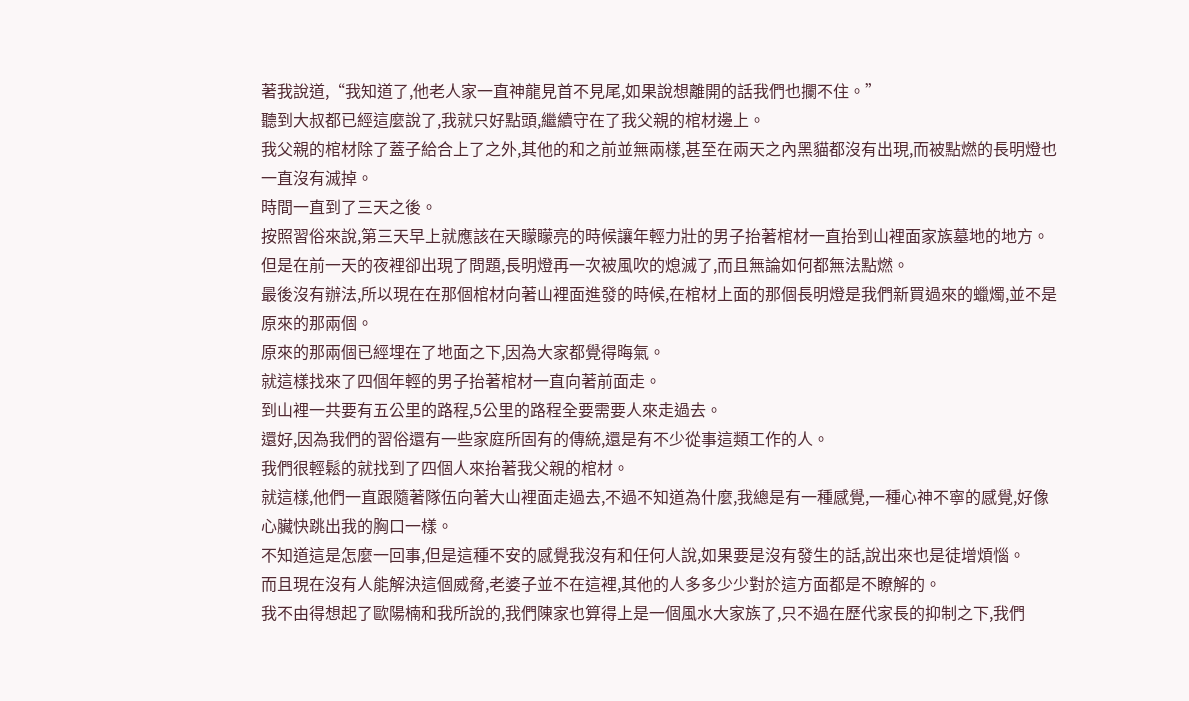著我說道,“我知道了,他老人家一直神龍見首不見尾,如果說想離開的話我們也攔不住。”
聽到大叔都已經這麼說了,我就只好點頭,繼續守在了我父親的棺材邊上。
我父親的棺材除了蓋子給合上了之外,其他的和之前並無兩樣,甚至在兩天之內黑貓都沒有出現,而被點燃的長明燈也一直沒有滅掉。
時間一直到了三天之後。
按照習俗來說,第三天早上就應該在天矇矇亮的時候讓年輕力壯的男子抬著棺材一直抬到山裡面家族墓地的地方。
但是在前一天的夜裡卻出現了問題,長明燈再一次被風吹的熄滅了,而且無論如何都無法點燃。
最後沒有辦法,所以現在在那個棺材向著山裡面進發的時候,在棺材上面的那個長明燈是我們新買過來的蠟燭,並不是原來的那兩個。
原來的那兩個已經埋在了地面之下,因為大家都覺得晦氣。
就這樣找來了四個年輕的男子抬著棺材一直向著前面走。
到山裡一共要有五公里的路程,5公里的路程全要需要人來走過去。
還好,因為我們的習俗還有一些家庭所固有的傳統,還是有不少從事這類工作的人。
我們很輕鬆的就找到了四個人來抬著我父親的棺材。
就這樣,他們一直跟隨著隊伍向著大山裡面走過去,不過不知道為什麼,我總是有一種感覺,一種心神不寧的感覺,好像心臟快跳出我的胸口一樣。
不知道這是怎麼一回事,但是這種不安的感覺我沒有和任何人說,如果要是沒有發生的話,說出來也是徒增煩惱。
而且現在沒有人能解決這個威脅,老婆子並不在這裡,其他的人多多少少對於這方面都是不瞭解的。
我不由得想起了歐陽楠和我所說的,我們陳家也算得上是一個風水大家族了,只不過在歷代家長的抑制之下,我們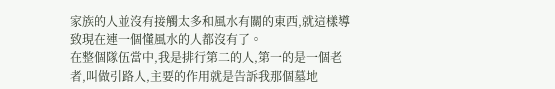家族的人並沒有接觸太多和風水有關的東西,就這樣導致現在連一個懂風水的人都沒有了。
在整個隊伍當中,我是排行第二的人,第一的是一個老者,叫做引路人,主要的作用就是告訴我那個墓地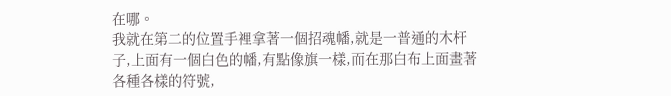在哪。
我就在第二的位置手裡拿著一個招魂幡,就是一普通的木杆子,上面有一個白色的幡,有點像旗一樣,而在那白布上面畫著各種各樣的符號,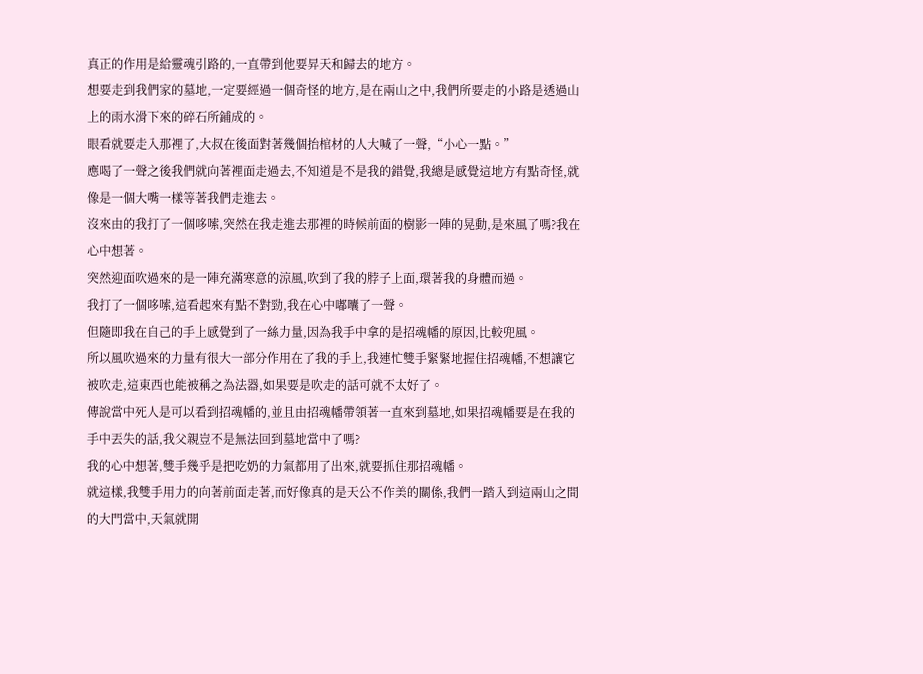真正的作用是給靈魂引路的,一直帶到他要昇天和歸去的地方。
想要走到我們家的墓地,一定要經過一個奇怪的地方,是在兩山之中,我們所要走的小路是透過山上的雨水滑下來的碎石所鋪成的。
眼看就要走入那裡了,大叔在後面對著幾個抬棺材的人大喊了一聲,“小心一點。”
應喝了一聲之後我們就向著裡面走過去,不知道是不是我的錯覺,我總是感覺這地方有點奇怪,就像是一個大嘴一樣等著我們走進去。
沒來由的我打了一個哆嗦,突然在我走進去那裡的時候前面的樹影一陣的晃動,是來風了嗎?我在心中想著。
突然迎面吹過來的是一陣充滿寒意的涼風,吹到了我的脖子上面,環著我的身體而過。
我打了一個哆嗦,這看起來有點不對勁,我在心中嘟囔了一聲。
但隨即我在自己的手上感覺到了一絲力量,因為我手中拿的是招魂幡的原因,比較兜風。
所以風吹過來的力量有很大一部分作用在了我的手上,我連忙雙手緊緊地握住招魂幡,不想讓它被吹走,這東西也能被稱之為法器,如果要是吹走的話可就不太好了。
傳說當中死人是可以看到招魂幡的,並且由招魂幡帶領著一直來到墓地,如果招魂幡要是在我的手中丟失的話,我父親豈不是無法回到墓地當中了嗎?
我的心中想著,雙手幾乎是把吃奶的力氣都用了出來,就要抓住那招魂幡。
就這樣,我雙手用力的向著前面走著,而好像真的是天公不作美的關係,我們一踏入到這兩山之間的大門當中,天氣就開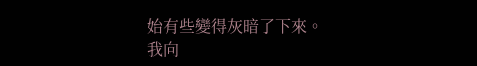始有些變得灰暗了下來。
我向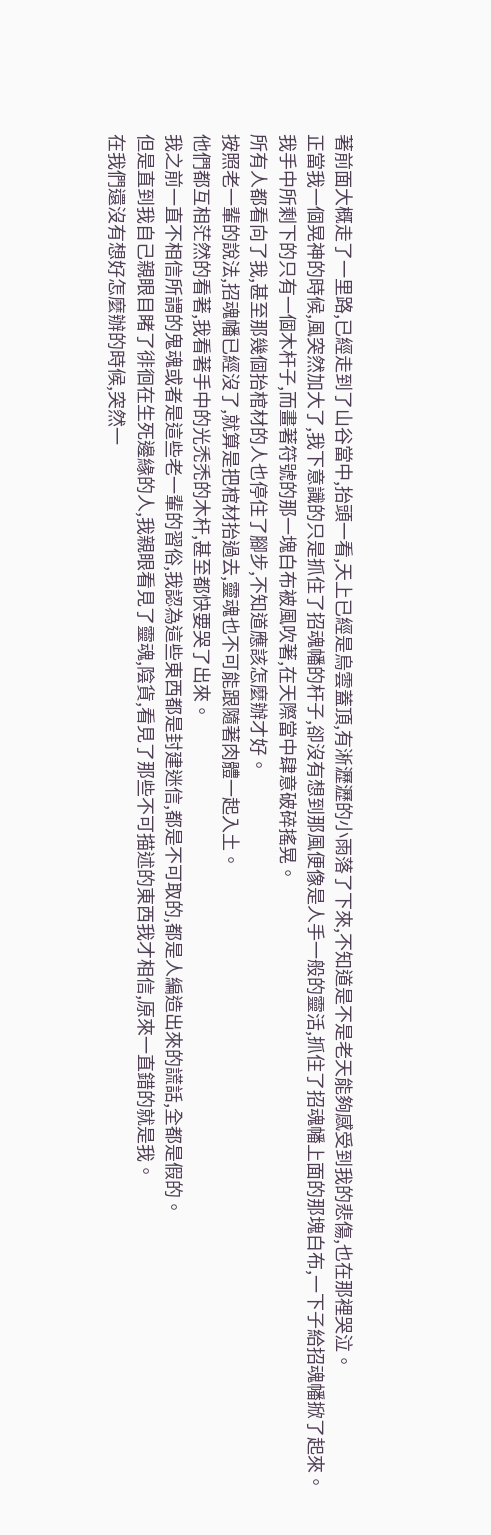著前面大概走了一里路,已經走到了山谷當中,抬頭一看,天上已經是烏雲蓋頂,有淅瀝瀝的小雨落了下來,不知道是不是老天能夠感受到我的悲傷,也在那裡哭泣。
正當我一個晃神的時候,風突然加大了,我下意識的只是抓住了招魂幡的杆子,卻沒有想到那風便像是人手一般的靈活,抓住了招魂幡上面的那塊白布,一下子給招魂幡掀了起來。
我手中所剩下的只有一個木杆子,而畫著符號的那一塊白布被風吹著,在天際當中肆意破碎搖晃。
所有人都看向了我,甚至那幾個抬棺材的人也停住了腳步,不知道應該怎麼辦才好。
按照老一輩的說法,招魂幡已經沒了,就算是把棺材抬過去,靈魂也不可能跟隨著肉體一起入土。
他們都互相茫然的看著,我看著手中的光禿禿的木杆,甚至都快要哭了出來。
我之前一直不相信所謂的鬼魂或者是這些老一輩的習俗,我認為這些東西都是封建迷信,都是不可取的,都是人編造出來的謊話,全都是假的。
但是直到我自己親眼目睹了徘徊在生死邊緣的人,我親眼看見了靈魂,陰貨,看見了那些不可描述的東西我才相信,原來一直錯的就是我。
在我們還沒有想好怎麼辦的時候,突然一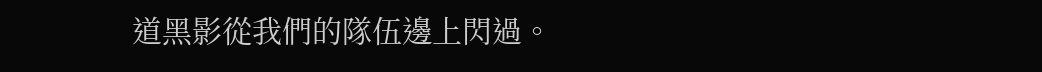道黑影從我們的隊伍邊上閃過。